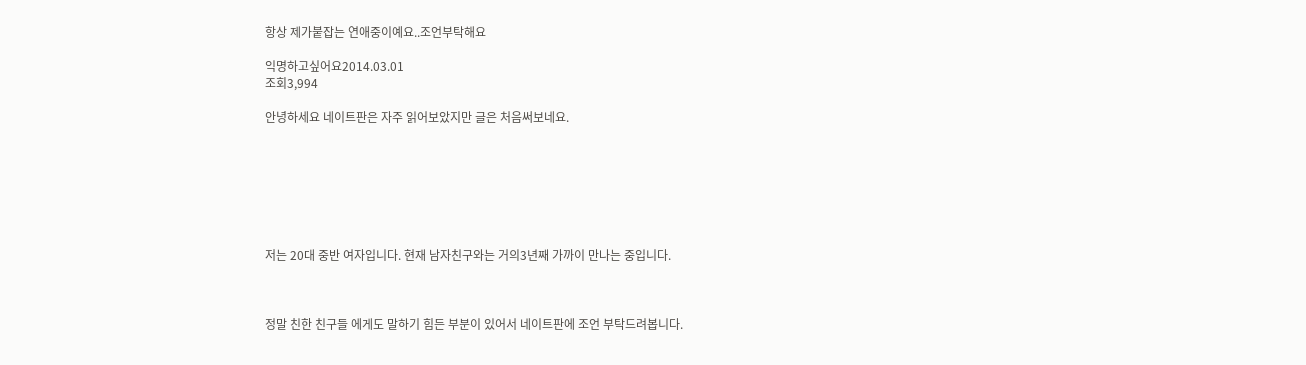항상 제가붙잡는 연애중이예요..조언부탁해요

익명하고싶어요2014.03.01
조회3,994

안녕하세요 네이트판은 자주 읽어보았지만 글은 처음써보네요.







저는 20대 중반 여자입니다. 현재 남자친구와는 거의3년째 가까이 만나는 중입니다.



정말 친한 친구들 에게도 말하기 힘든 부분이 있어서 네이트판에 조언 부탁드려봅니다.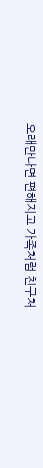오래만나면 편해지고 가족처럼 친구처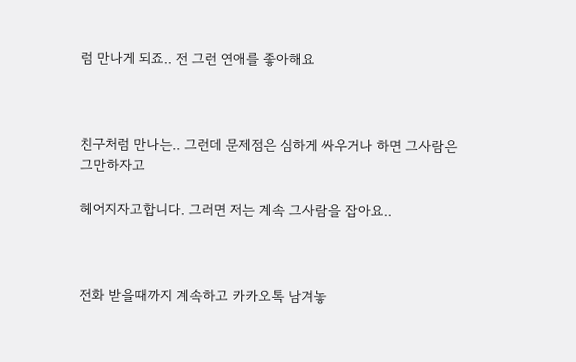럼 만나게 되죠.. 전 그런 연애를 좋아해요



친구처럼 만나는.. 그런데 문제점은 심하게 싸우거나 하면 그사람은 그만하자고

헤어지자고합니다. 그러면 저는 계속 그사람을 잡아요..



전화 받을때까지 계속하고 카카오톡 남겨놓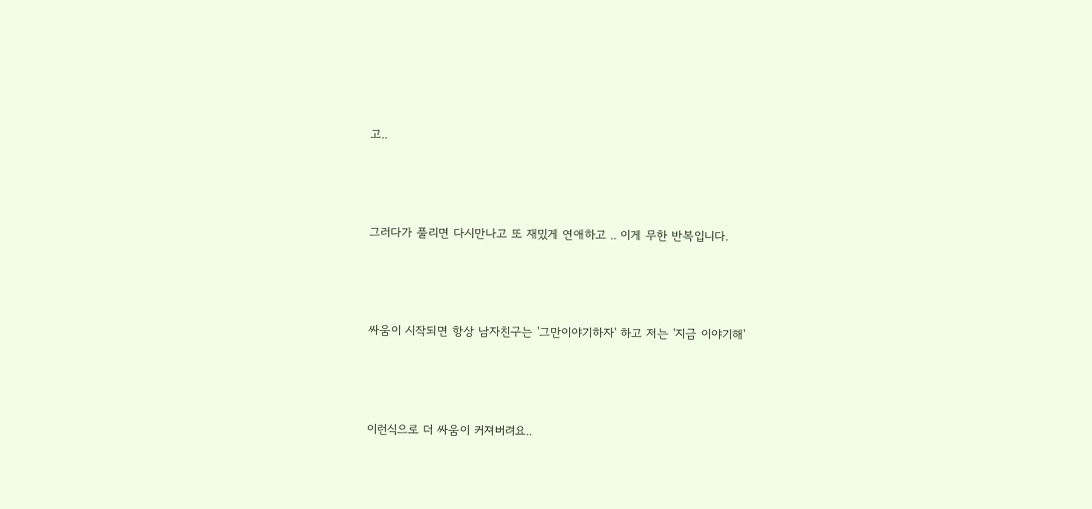고..



그러다가 풀리면 다시만나고 또 재밌게 연애하고 .. 이게 무한 반복입니다.



싸움이 시작되면 항상 남자친구는 '그만이야기하자' 하고 저는 '지금 이야기해'



이런식으로 더 싸움이 커져버려요..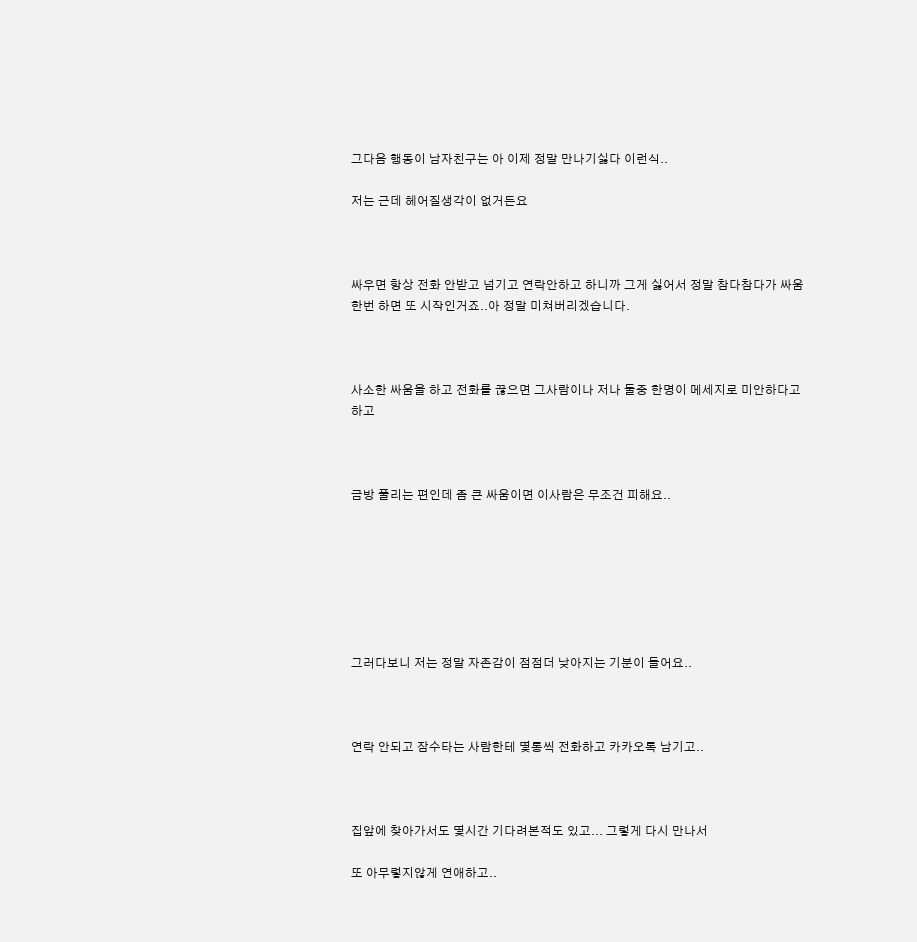그다음 행동이 남자친구는 아 이제 정말 만나기싫다 이런식..

저는 근데 헤어질생각이 없거든요



싸우면 항상 전화 안받고 넘기고 연락안하고 하니까 그게 싫어서 정말 참다참다가 싸움한번 하면 또 시작인거죠..아 정말 미쳐버리겠습니다.



사소한 싸움을 하고 전화를 끊으면 그사람이나 저나 둘중 한명이 메세지로 미안하다고 하고



금방 풀리는 편인데 좀 큰 싸움이면 이사람은 무조건 피해요..







그러다보니 저는 정말 자존감이 점점더 낮아지는 기분이 들어요..



연락 안되고 잠수타는 사람한테 몇통씩 전화하고 카카오톡 남기고..



집앞에 찾아가서도 몇시간 기다려본적도 있고... 그렇게 다시 만나서

또 아무렇지않게 연애하고..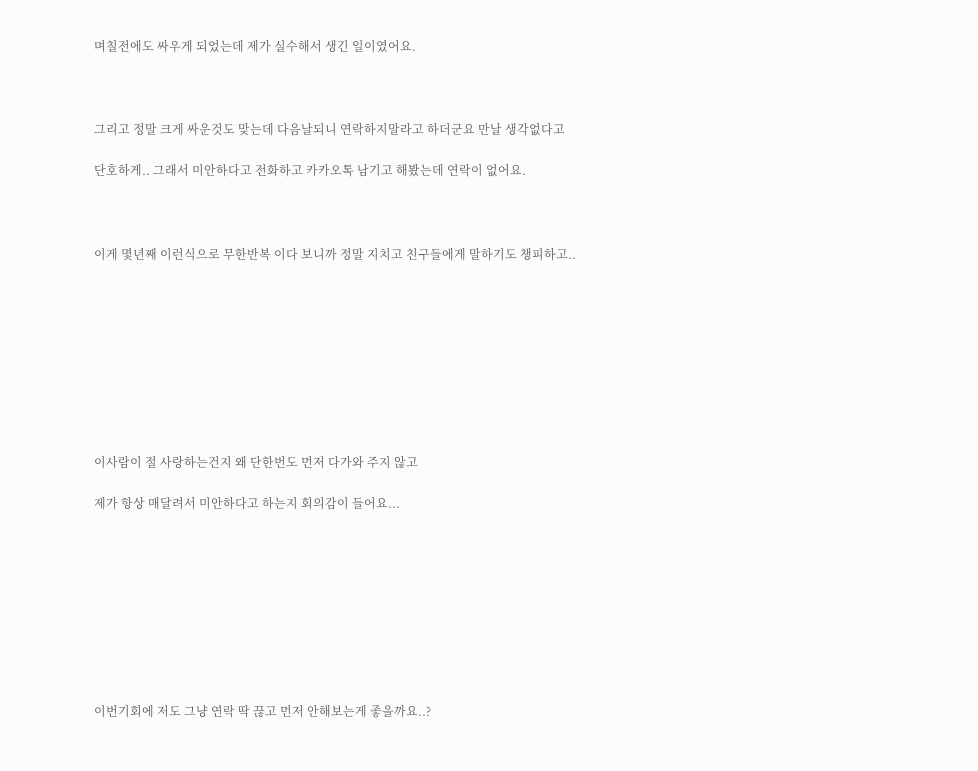며칠전에도 싸우게 되었는데 제가 실수해서 생긴 일이였어요.



그리고 정말 크게 싸운것도 맞는데 다음날되니 연락하지말라고 하더군요 만날 생각없다고

단호하게.. 그래서 미안하다고 전화하고 카카오톡 남기고 해봤는데 연락이 없어요.



이게 몇년째 이런식으로 무한반복 이다 보니까 정말 지치고 친구들에게 말하기도 챙피하고..









이사람이 절 사랑하는건지 왜 단한번도 먼저 다가와 주지 않고

제가 항상 매달려서 미안하다고 하는지 회의감이 들어요...









이번기회에 저도 그냥 연락 딱 끊고 먼저 안해보는게 좋을까요..?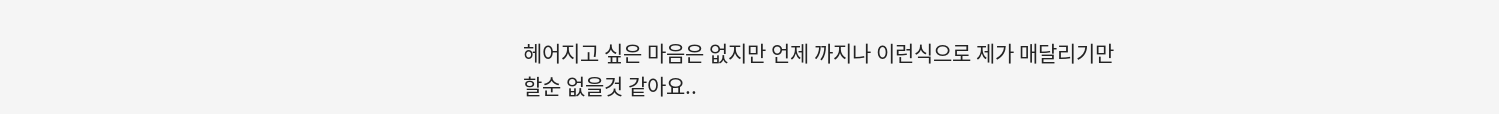헤어지고 싶은 마음은 없지만 언제 까지나 이런식으로 제가 매달리기만 할순 없을것 같아요..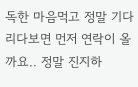독한 마음먹고 정말 기다리다보면 먼저 연락이 올까요.. 정말 진지하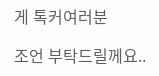게 톡커여러분

조언 부탁드릴께요..